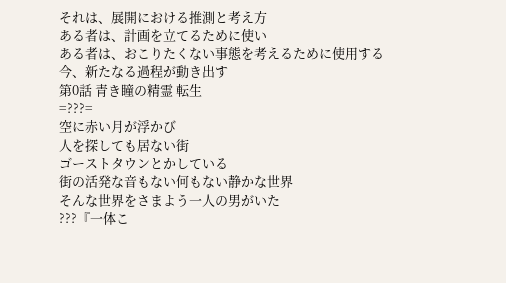それは、展開における推測と考え方
ある者は、計画を立てるために使い
ある者は、おこりたくない事態を考えるために使用する
今、新たなる過程が動き出す
第0話 青き瞳の精霊 転生
=???=
空に赤い月が浮かび
人を探しても居ない街
ゴーストタウンとかしている
街の活発な音もない何もない静かな世界
そんな世界をさまよう一人の男がいた
???『一体こ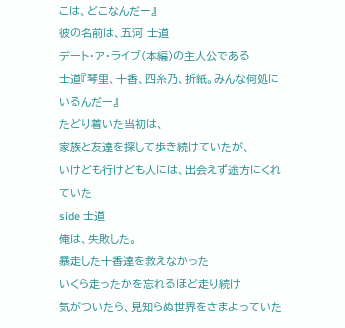こは、どこなんだー』
彼の名前は、五河 士道
デート・ア・ライブ(本編)の主人公である
士道『琴里、十香、四糸乃、折紙。みんな何処にいるんだー』
たどり着いた当初は、
家族と友達を探して歩き続けていたが、
いけども行けども人には、出会えず途方にくれていた
side 士道
俺は、失敗した。
暴走した十香達を救えなかった
いくら走ったかを忘れるほど走り続け
気がついたら、見知らぬ世界をさまよっていた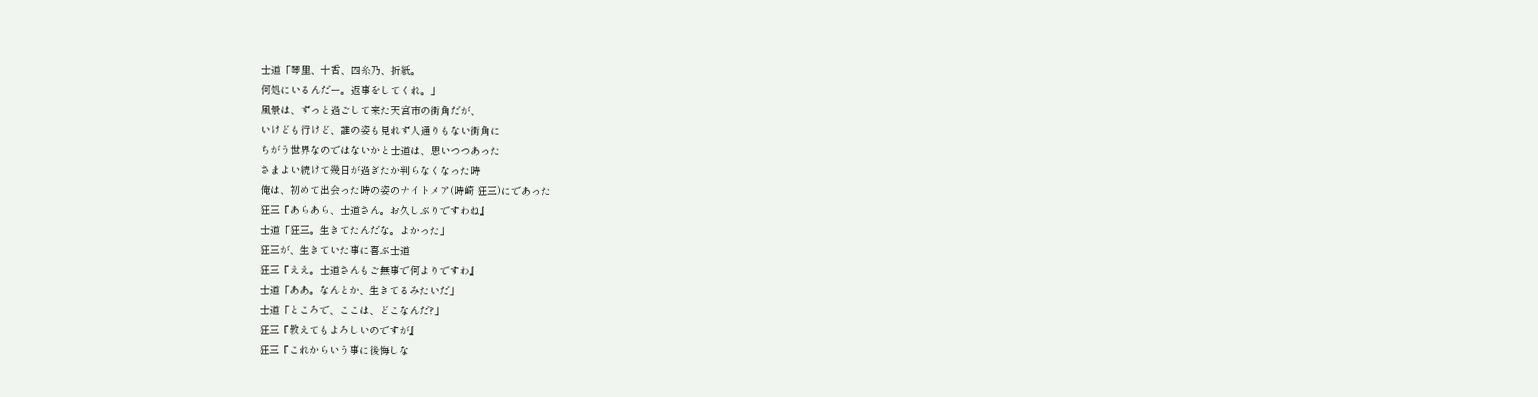士道「琴里、十香、四糸乃、折紙。
何処にいるんだー。返事をしてくれ。」
風景は、ずっと過ごして来た天宮市の街角だが、
いけども行けど、誰の姿も見れず人通りもない街角に
ちがう世界なのではないかと士道は、思いつつあった
さまよい続けて幾日が過ぎたか判らなくなった時
俺は、初めて出会った時の姿のナイトメア(時崎 狂三)にであった
狂三『あらあら、士道さん。お久しぶりですわね』
士道「狂三。生きてたんだな。よかった」
狂三が、生きていた事に喜ぶ士道
狂三『ええ。士道さんもご無事で何よりですわ』
士道「ああ。なんとか、生きてるみたいだ」
士道「ところで、ここは、どこなんだ?」
狂三『教えてもよろしいのですが』
狂三『これからいう事に後悔しな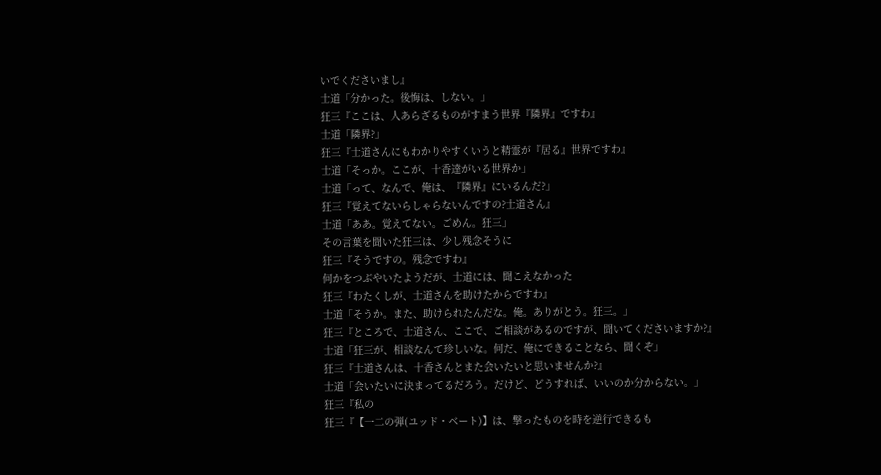いでくださいまし』
士道「分かった。後悔は、しない。」
狂三『ここは、人あらざるものがすまう世界『隣界』ですわ』
士道「隣界?」
狂三『士道さんにもわかりやすくいうと精霊が『居る』世界ですわ』
士道「そっか。ここが、十香達がいる世界か」
士道「って、なんで、俺は、『隣界』にいるんだ?」
狂三『覚えてないらしゃらないんですの?士道さん』
士道「ああ。覚えてない。ごめん。狂三」
その言葉を聞いた狂三は、少し残念そうに
狂三『そうですの。残念ですわ』
何かをつぶやいたようだが、士道には、聞こえなかった
狂三『わたくしが、士道さんを助けたからですわ』
士道「そうか。また、助けられたんだな。俺。ありがとう。狂三。」
狂三『ところで、士道さん、ここで、ご相談があるのですが、聞いてくださいますか?』
士道「狂三が、相談なんて珍しいな。何だ、俺にできることなら、聞くぞ」
狂三『士道さんは、十香さんとまた会いたいと思いませんか?』
士道「会いたいに決まってるだろう。だけど、どうすれば、いいのか分からない。」
狂三『私の
狂三『【一二の弾(ユッド・ベート)】は、撃ったものを時を逆行できるも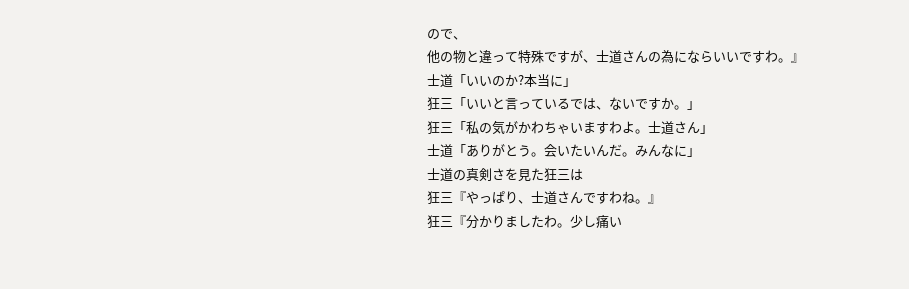ので、
他の物と違って特殊ですが、士道さんの為にならいいですわ。』
士道「いいのか?本当に」
狂三「いいと言っているでは、ないですか。」
狂三「私の気がかわちゃいますわよ。士道さん」
士道「ありがとう。会いたいんだ。みんなに」
士道の真剣さを見た狂三は
狂三『やっぱり、士道さんですわね。』
狂三『分かりましたわ。少し痛い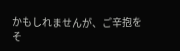かもしれませんが、ご辛抱を
そ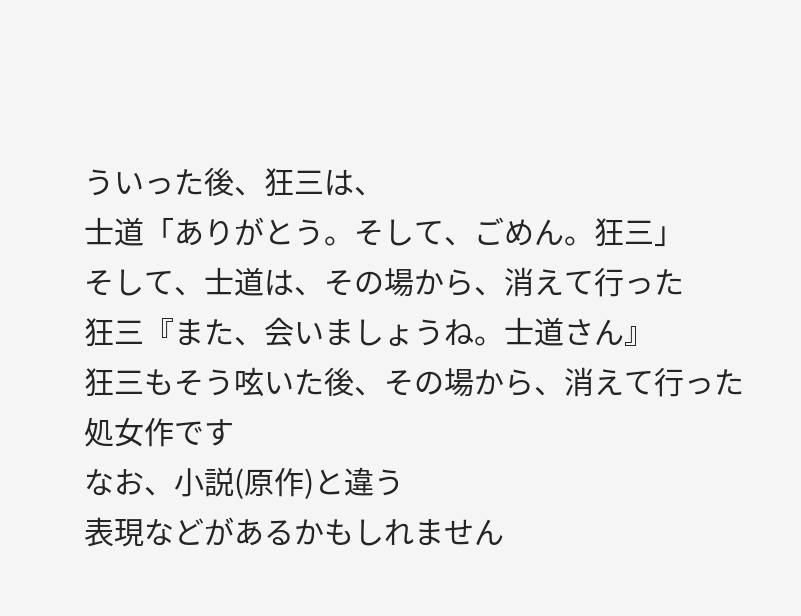ういった後、狂三は、
士道「ありがとう。そして、ごめん。狂三」
そして、士道は、その場から、消えて行った
狂三『また、会いましょうね。士道さん』
狂三もそう呟いた後、その場から、消えて行った
処女作です
なお、小説(原作)と違う
表現などがあるかもしれません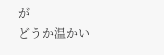が
どうか温かい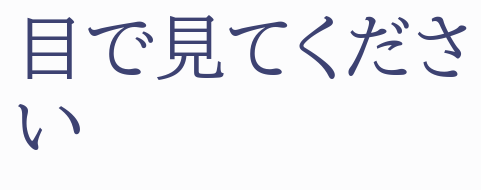目で見てください